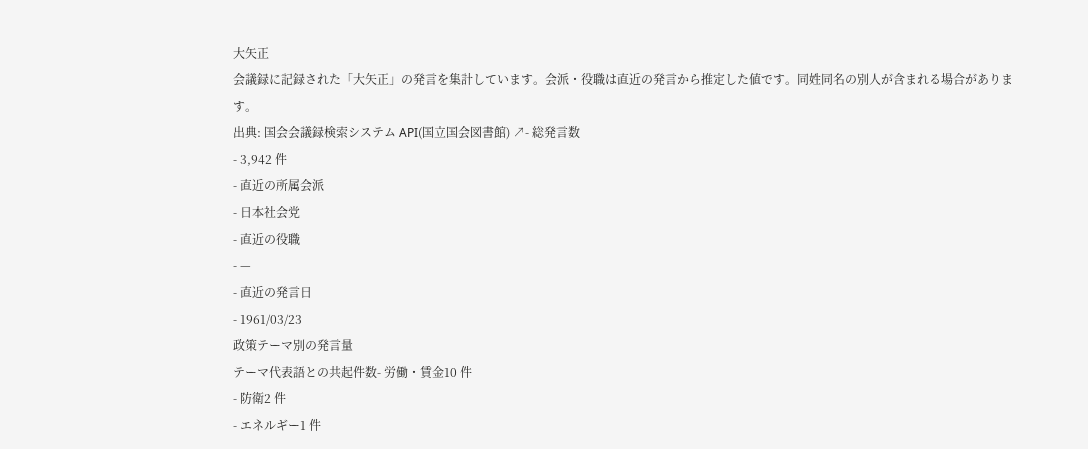大矢正
会議録に記録された「大矢正」の発言を集計しています。会派・役職は直近の発言から推定した値です。同姓同名の別人が含まれる場合があります。
出典: 国会会議録検索システム API(国立国会図書館) ↗- 総発言数
- 3,942 件
- 直近の所属会派
- 日本社会党
- 直近の役職
- —
- 直近の発言日
- 1961/03/23
政策テーマ別の発言量
テーマ代表語との共起件数- 労働・賃金10 件
- 防衛2 件
- エネルギー1 件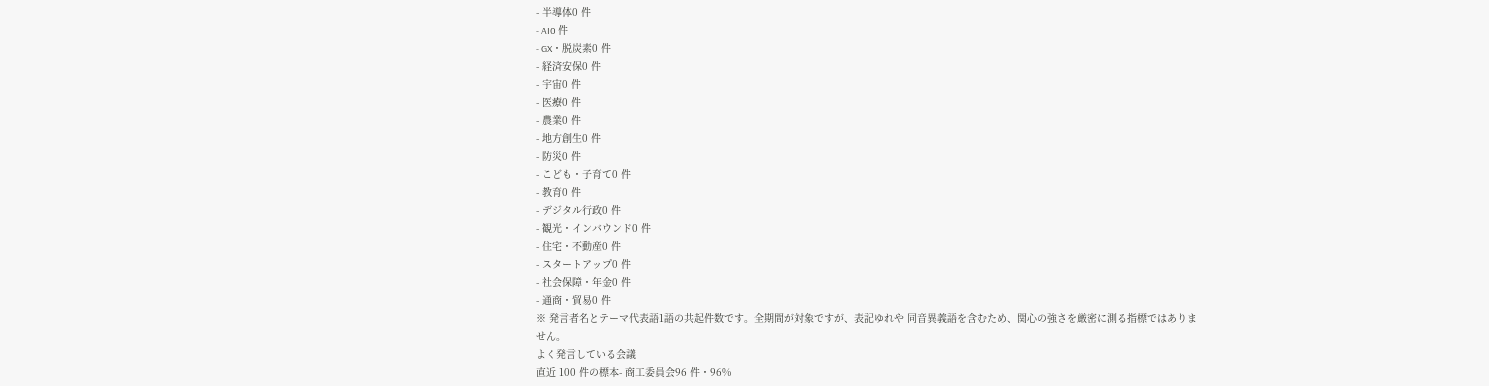- 半導体0 件
- AI0 件
- GX・脱炭素0 件
- 経済安保0 件
- 宇宙0 件
- 医療0 件
- 農業0 件
- 地方創生0 件
- 防災0 件
- こども・子育て0 件
- 教育0 件
- デジタル行政0 件
- 観光・インバウンド0 件
- 住宅・不動産0 件
- スタートアップ0 件
- 社会保障・年金0 件
- 通商・貿易0 件
※ 発言者名とテーマ代表語1語の共起件数です。全期間が対象ですが、表記ゆれや 同音異義語を含むため、関心の強さを厳密に測る指標ではありません。
よく発言している会議
直近 100 件の標本- 商工委員会96 件・96%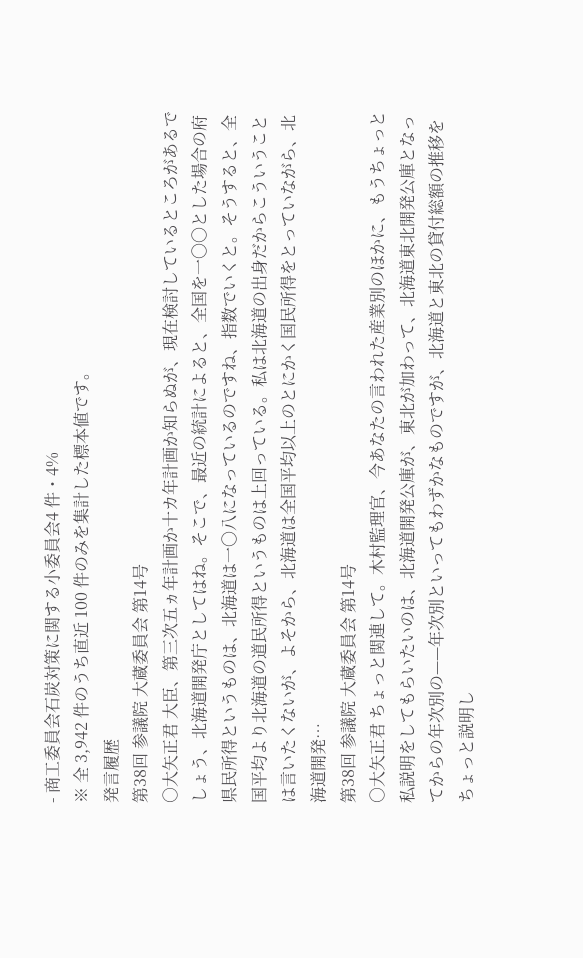- 商工委員会石炭対策に関する小委員会4 件・4%
※ 全 3,942 件のうち直近 100 件のみを集計した標本値です。
発言履歴
第38回 参議院 大蔵委員会 第14号
○大矢正君 大臣、第三次五ヵ年計画か十カ年計画か知らぬが、現在検討しているところがあるでしょう、北海道開発庁としてはね。そこで、最近の統計によると、全国を一〇〇とした場合の府県民所得というものは、北海道は一〇八になっているのですね、指数でいくと。そうすると、全国平均より北海道の道民所得というものは上回っている。私は北海道の出身だからこういうことは言いたくないが、よそから、北海道は全国平均以上のとにかく国民所得をとっていながら、北海道開発…
第38回 参議院 大蔵委員会 第14号
○大矢正君 ちょっと関連して。木村監理官、今あなたの言われた産業別のほかに、もうちょっと私説明をしてもらいたいのは、北海道開発公庫が、東北が加わって、北海道東北開発公庫となってからの年次別の——年次別といってもわずかなものですが、北海道と東北の貸付総額の推移をちょっと説明し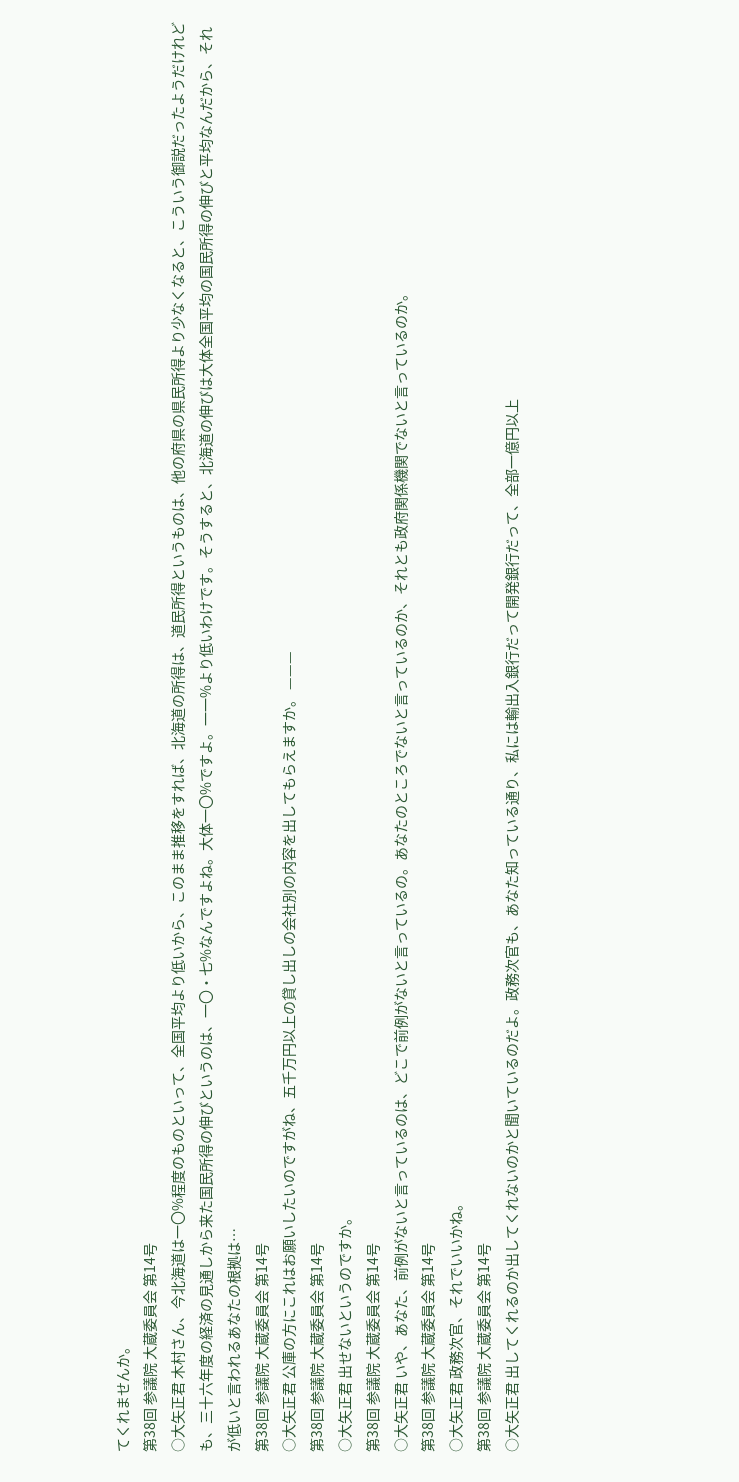てくれませんか。
第38回 参議院 大蔵委員会 第14号
○大矢正君 木村さん、今北海道は一〇%程度のものといって、全国平均より低いから、このまま推移をすれば、北海道の所得は、道民所得というものは、他の府県の県民所得より少なくなると、こういう御説だったようだけれども、三十六年度の経済の見通しから来た国民所得の伸びというのは、一〇・七%なんですよね。大体一〇%ですよ。一一%より低いわけです。そうすると、北海道の伸びは大体全国平均の国民所得の伸びと平均なんだから、それが低いと言われるあなたの根拠は…
第38回 参議院 大蔵委員会 第14号
○大矢正君 公庫の方にこれはお願いしたいのですがね、五千万円以上の貸し出しの会社別の内容を出してもらえますか。 ———
第38回 参議院 大蔵委員会 第14号
○大矢正君 出せないというのですか。
第38回 参議院 大蔵委員会 第14号
○大矢正君 いや、あなた、前例がないと言っているのは、どこで前例がないと言っているの。あなたのところでないと言っているのか、それとも政府関係機関でないと言っているのか。
第38回 参議院 大蔵委員会 第14号
○大矢正君 政務次官、それでいいかね。
第38回 参議院 大蔵委員会 第14号
○大矢正君 出してくれるのか出してくれないのかと聞いているのだよ。政務次官も、あなた知っている通り、私には輸出入銀行だって開発銀行だって、全部一億円以上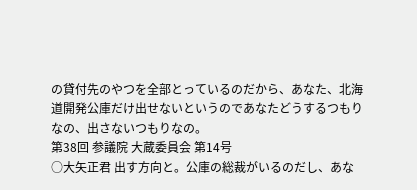の貸付先のやつを全部とっているのだから、あなた、北海道開発公庫だけ出せないというのであなたどうするつもりなの、出さないつもりなの。
第38回 参議院 大蔵委員会 第14号
○大矢正君 出す方向と。公庫の総裁がいるのだし、あな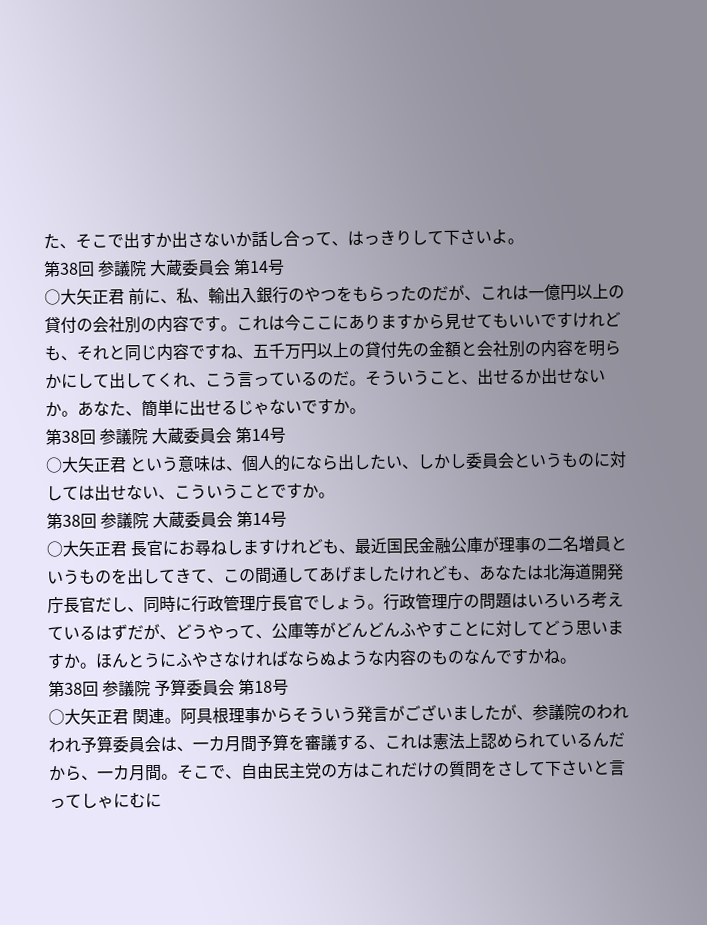た、そこで出すか出さないか話し合って、はっきりして下さいよ。
第38回 参議院 大蔵委員会 第14号
○大矢正君 前に、私、輸出入銀行のやつをもらったのだが、これは一億円以上の貸付の会社別の内容です。これは今ここにありますから見せてもいいですけれども、それと同じ内容ですね、五千万円以上の貸付先の金額と会社別の内容を明らかにして出してくれ、こう言っているのだ。そういうこと、出せるか出せないか。あなた、簡単に出せるじゃないですか。
第38回 参議院 大蔵委員会 第14号
○大矢正君 という意味は、個人的になら出したい、しかし委員会というものに対しては出せない、こういうことですか。
第38回 参議院 大蔵委員会 第14号
○大矢正君 長官にお尋ねしますけれども、最近国民金融公庫が理事の二名増員というものを出してきて、この間通してあげましたけれども、あなたは北海道開発庁長官だし、同時に行政管理庁長官でしょう。行政管理庁の問題はいろいろ考えているはずだが、どうやって、公庫等がどんどんふやすことに対してどう思いますか。ほんとうにふやさなければならぬような内容のものなんですかね。
第38回 参議院 予算委員会 第18号
○大矢正君 関連。阿具根理事からそういう発言がございましたが、参議院のわれわれ予算委員会は、一カ月間予算を審議する、これは憲法上認められているんだから、一カ月間。そこで、自由民主党の方はこれだけの質問をさして下さいと言ってしゃにむに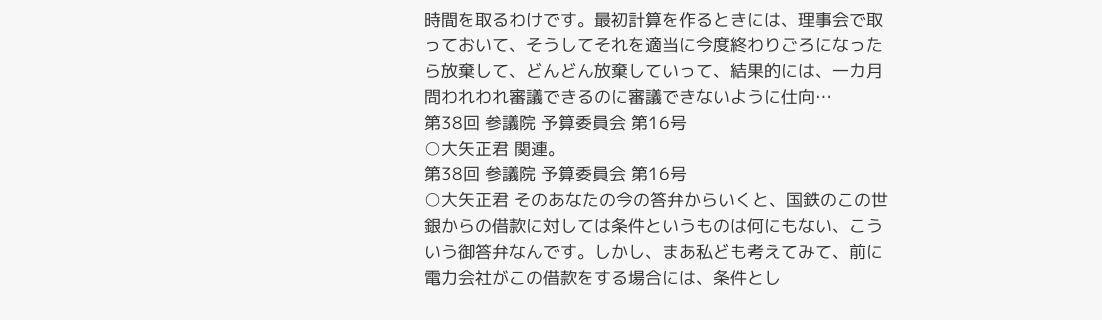時間を取るわけです。最初計算を作るときには、理事会で取っておいて、そうしてそれを適当に今度終わりごろになったら放棄して、どんどん放棄していって、結果的には、一カ月問われわれ審議できるのに審議できないように仕向…
第38回 参議院 予算委員会 第16号
○大矢正君 関連。
第38回 参議院 予算委員会 第16号
○大矢正君 そのあなたの今の答弁からいくと、国鉄のこの世銀からの借款に対しては条件というものは何にもない、こういう御答弁なんです。しかし、まあ私ども考えてみて、前に電力会社がこの借款をする場合には、条件とし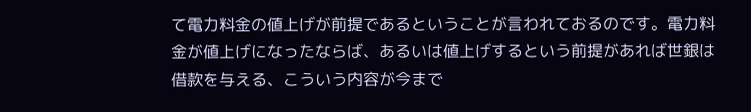て電力料金の値上げが前提であるということが言われておるのです。電力料金が値上げになったならば、あるいは値上げするという前提があれば世銀は借款を与える、こういう内容が今まで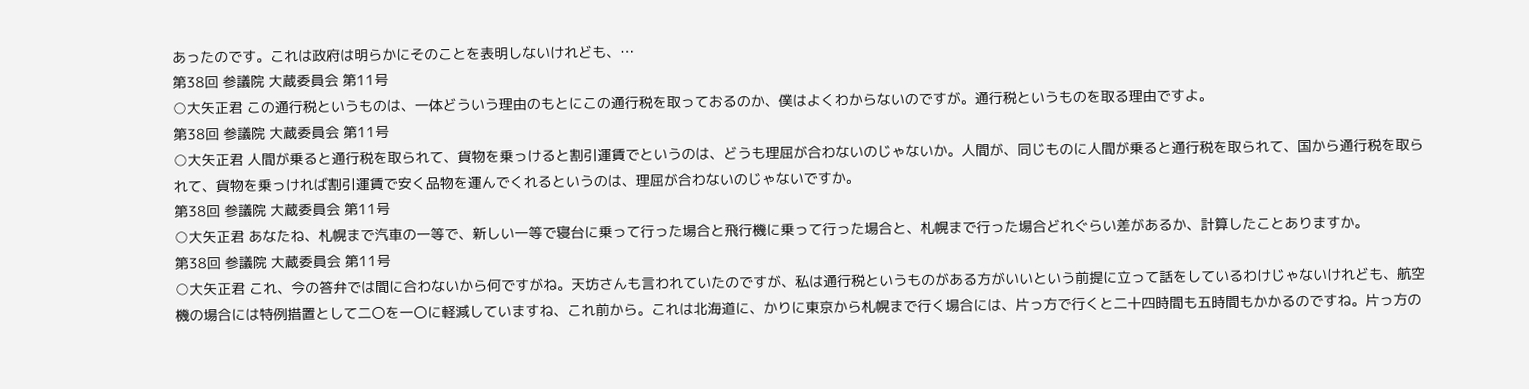あったのです。これは政府は明らかにそのことを表明しないけれども、…
第38回 参議院 大蔵委員会 第11号
○大矢正君 この通行税というものは、一体どういう理由のもとにこの通行税を取っておるのか、僕はよくわからないのですが。通行税というものを取る理由ですよ。
第38回 参議院 大蔵委員会 第11号
○大矢正君 人間が乗ると通行税を取られて、貨物を乗っけると割引運賃でというのは、どうも理屈が合わないのじゃないか。人間が、同じものに人間が乗ると通行税を取られて、国から通行税を取られて、貨物を乗っければ割引運賃で安く品物を運んでくれるというのは、理屈が合わないのじゃないですか。
第38回 参議院 大蔵委員会 第11号
○大矢正君 あなたね、札幌まで汽車の一等で、新しい一等で寝台に乗って行った場合と飛行機に乗って行った場合と、札幌まで行った場合どれぐらい差があるか、計算したことありますか。
第38回 参議院 大蔵委員会 第11号
○大矢正君 これ、今の答弁では間に合わないから何ですがね。天坊さんも言われていたのですが、私は通行税というものがある方がいいという前提に立って話をしているわけじゃないけれども、航空機の場合には特例措置として二〇を一〇に軽減していますね、これ前から。これは北海道に、かりに東京から札幌まで行く場合には、片っ方で行くと二十四時間も五時間もかかるのですね。片っ方の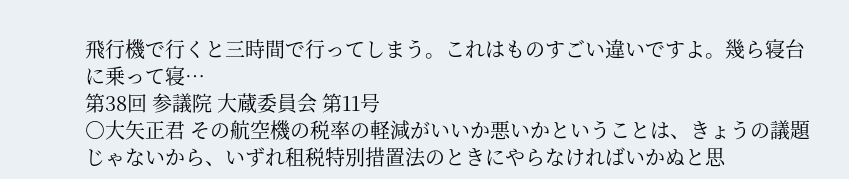飛行機で行くと三時間で行ってしまう。これはものすごい違いですよ。幾ら寝台に乗って寝…
第38回 参議院 大蔵委員会 第11号
○大矢正君 その航空機の税率の軽減がいいか悪いかということは、きょうの議題じゃないから、いずれ租税特別措置法のときにやらなければいかぬと思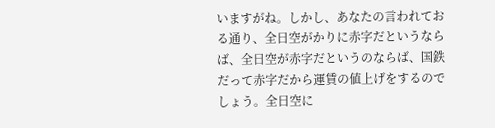いますがね。しかし、あなたの言われておる通り、全日空がかりに赤字だというならば、全日空が赤字だというのならば、国鉄だって赤字だから運賃の値上げをするのでしょう。全日空に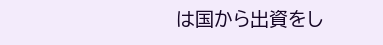は国から出資をし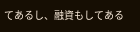てあるし、融資もしてある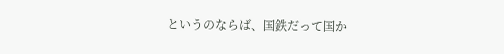というのならば、国鉄だって国か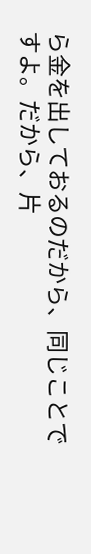ら金を出しておるのだから、同じことですよ。だから、片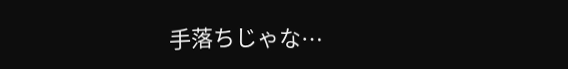手落ちじゃな…